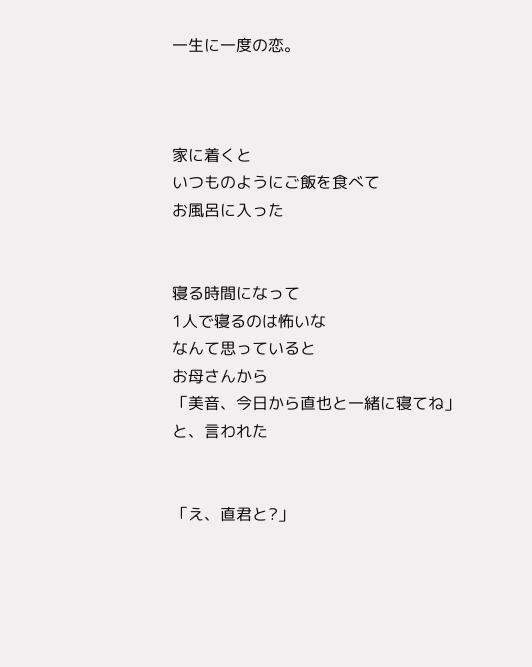一生に一度の恋。



家に着くと
いつものようにご飯を食べて
お風呂に入った


寝る時間になって
1人で寝るのは怖いな
なんて思っていると
お母さんから
「美音、今日から直也と一緒に寝てね」
と、言われた


「え、直君と?」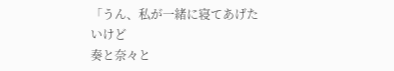「うん、私が一緒に寝てあげたいけど
奏と奈々と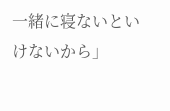一緒に寝ないといけないから」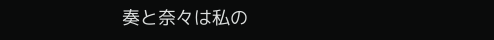奏と奈々は私の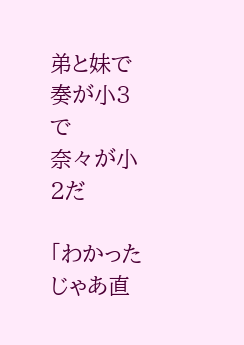弟と妹で
奏が小3で
奈々が小2だ

「わかった
じゃあ直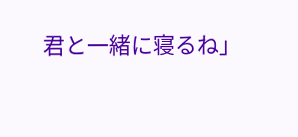君と一緒に寝るね」